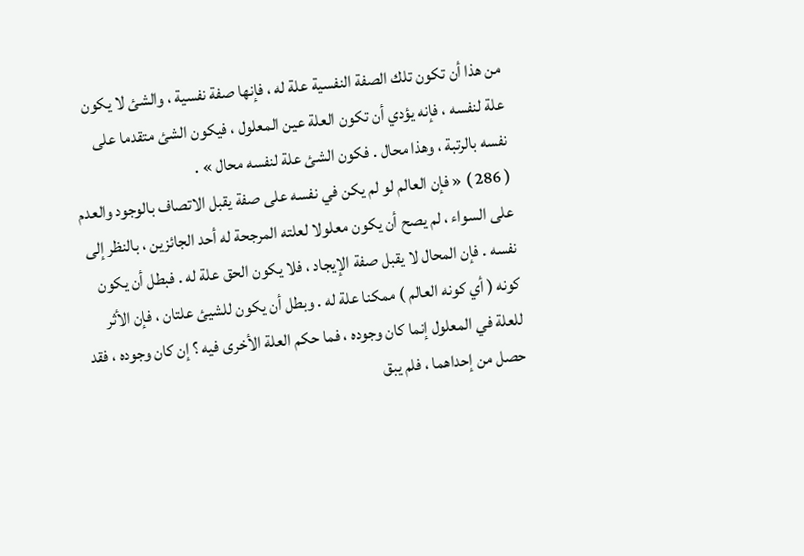من هذا أن تكون تلك الصفة النفسية علة له ، فإنها صفة نفسية ، والشئ لا يكون علة لنفسه ، فإنه يؤدي أن تكون العلة عين المعلول ، فيكون الشئ متقدما على نفسه بالرتبة ، وهذا محال . فكون الشئ علة لنفسه محال » .
( 286 ) « فإن العالم لو لم يكن في نفسه على صفة يقبل الاتصاف بالوجود والعدم على السواء ، لم يصح أن يكون معلولا لعلته المرجحة له أحد الجائزين ، بالنظر إلى نفسه . فإن المحال لا يقبل صفة الإيجاد ، فلا يكون الحق علة له . فبطل أن يكون كونه ( أي كونه العالم ) ممكنا علة له . وبطل أن يكون للشيئ علتان ، فإن الأثر للعلة في المعلول إنما كان وجوده ، فما حكم العلة الأخرى فيه ؟ إن كان وجوده ، فقد حصل من إحداهما ، فلم يبق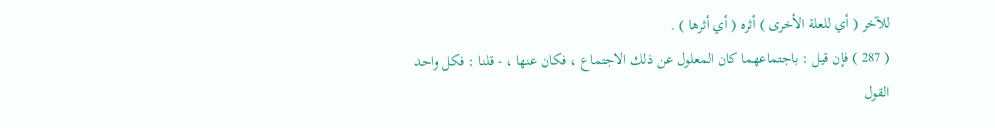للآخر ( أي للعلة الأخرى ) أثره ( أي أثرها ) .
( 287 ) فإن قيل : باجتماعهما كان المعلول عن ذلك الاجتماع ، فكان عنها ، - قلنا : فكل واحد
القول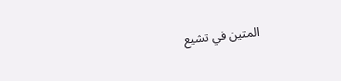المتين في تشيع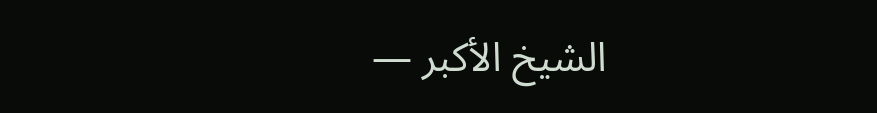الشيخ الأكبر —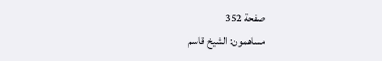صفحة 352
مساهمون: الشيخ قاسم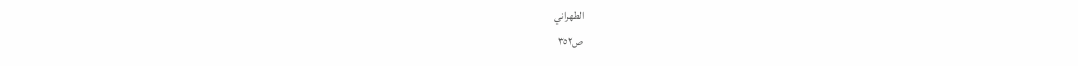الطهراني
ص٣٥٢